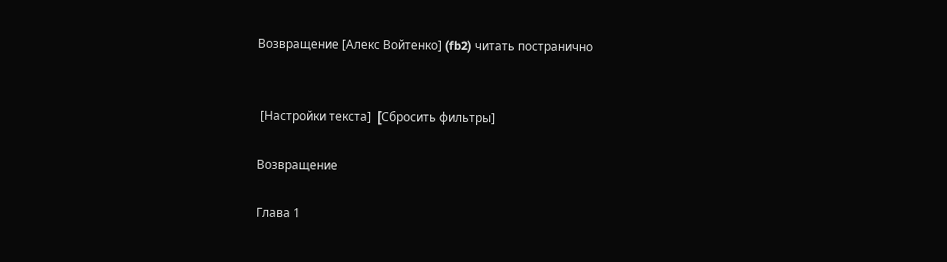Возвращение [Алекс Войтенко] (fb2) читать постранично


 [Настройки текста]  [Cбросить фильтры]

Возвращение

Глава 1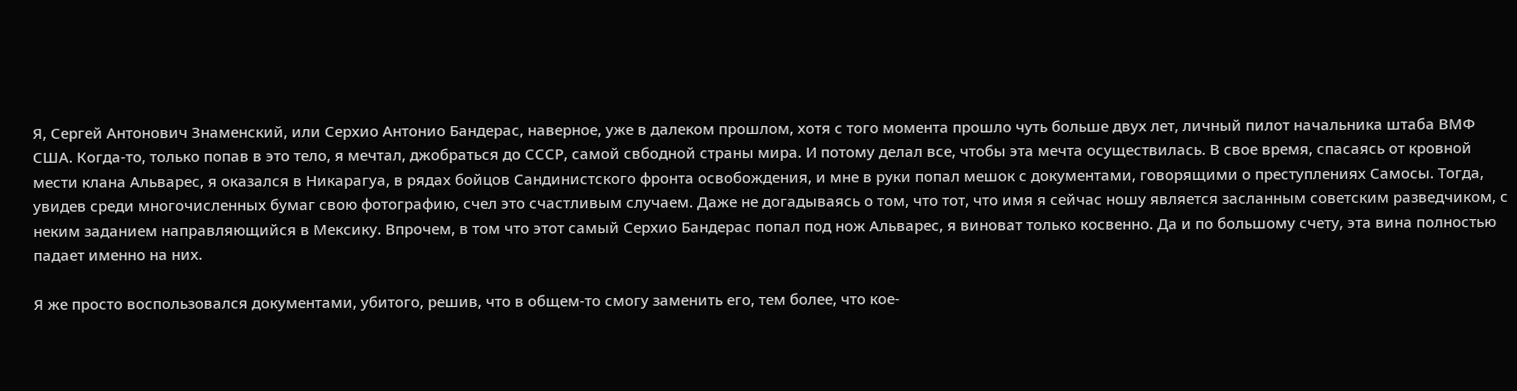Я, Сергей Антонович Знаменский, или Серхио Антонио Бандерас, наверное, уже в далеком прошлом, хотя с того момента прошло чуть больше двух лет, личный пилот начальника штаба ВМФ США. Когда-то, только попав в это тело, я мечтал, джобраться до СССР, самой свбодной страны мира. И потому делал все, чтобы эта мечта осуществилась. В свое время, спасаясь от кровной мести клана Альварес, я оказался в Никарагуа, в рядах бойцов Сандинистского фронта освобождения, и мне в руки попал мешок с документами, говорящими о преступлениях Самосы. Тогда, увидев среди многочисленных бумаг свою фотографию, счел это счастливым случаем. Даже не догадываясь о том, что тот, что имя я сейчас ношу является засланным советским разведчиком, с неким заданием направляющийся в Мексику. Впрочем, в том что этот самый Серхио Бандерас попал под нож Альварес, я виноват только косвенно. Да и по большому счету, эта вина полностью падает именно на них.

Я же просто воспользовался документами, убитого, решив, что в общем-то смогу заменить его, тем более, что кое-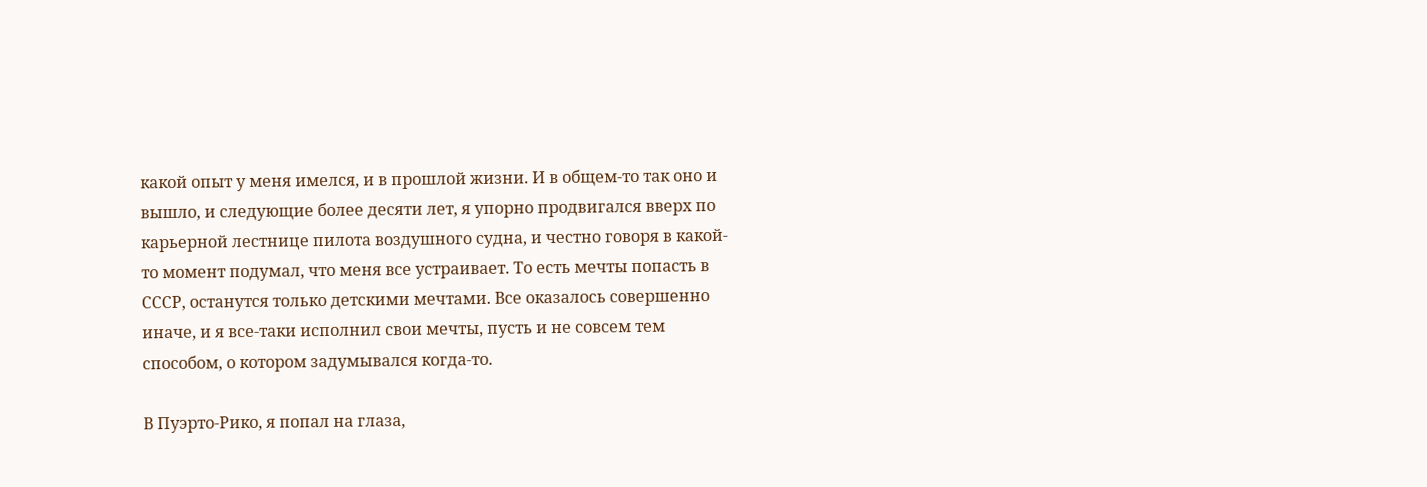какой опыт у меня имелся, и в прошлой жизни. И в общем-то так оно и вышло, и следующие более десяти лет, я упорно продвигался вверх по карьерной лестнице пилота воздушного судна, и честно говоря в какой-то момент подумал, что меня все устраивает. То есть мечты попасть в СССР, останутся только детскими мечтами. Все оказалось совершенно иначе, и я все-таки исполнил свои мечты, пусть и не совсем тем способом, о котором задумывался когда-то.

В Пуэрто-Рико, я попал на глаза,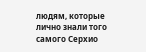людям, которые лично знали того самого Серхио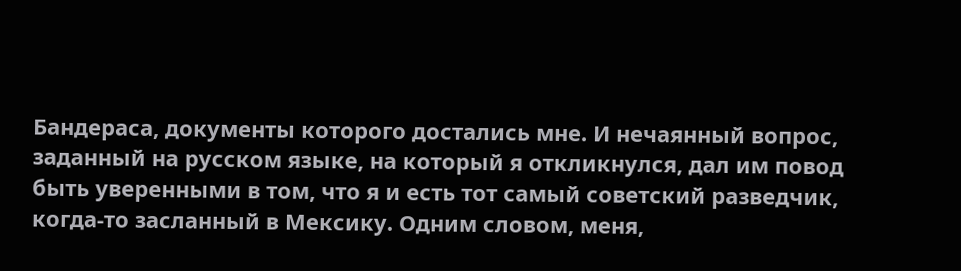Бандераса, документы которого достались мне. И нечаянный вопрос, заданный на русском языке, на который я откликнулся, дал им повод быть уверенными в том, что я и есть тот самый советский разведчик, когда-то засланный в Мексику. Одним словом, меня,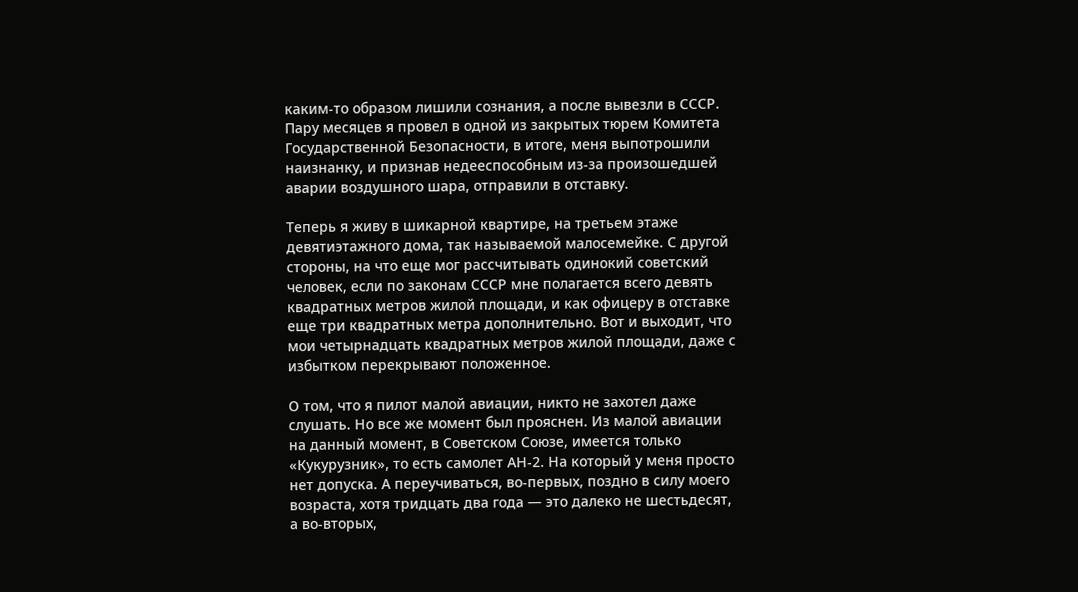каким-то образом лишили сознания, а после вывезли в СССР. Пару месяцев я провел в одной из закрытых тюрем Комитета Государственной Безопасности, в итоге, меня выпотрошили наизнанку, и признав недееспособным из-за произошедшей аварии воздушного шара, отправили в отставку.

Теперь я живу в шикарной квартире, на третьем этаже девятиэтажного дома, так называемой малосемейке. С другой стороны, на что еще мог рассчитывать одинокий советский человек, если по законам СССР мне полагается всего девять квадратных метров жилой площади, и как офицеру в отставке еще три квадратных метра дополнительно. Вот и выходит, что мои четырнадцать квадратных метров жилой площади, даже с избытком перекрывают положенное.

О том, что я пилот малой авиации, никто не захотел даже слушать. Но все же момент был прояснен. Из малой авиации на данный момент, в Советском Союзе, имеется только «Кукурузник», то есть самолет АН-2. На который у меня просто нет допуска. А переучиваться, во-первых, поздно в силу моего возраста, хотя тридцать два года — это далеко не шестьдесят, а во-вторых,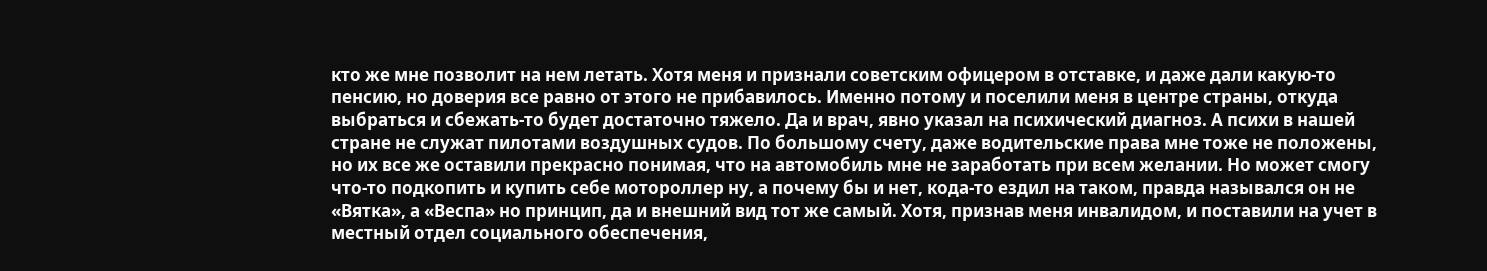кто же мне позволит на нем летать. Хотя меня и признали советским офицером в отставке, и даже дали какую-то пенсию, но доверия все равно от этого не прибавилось. Именно потому и поселили меня в центре страны, откуда выбраться и сбежать-то будет достаточно тяжело. Да и врач, явно указал на психический диагноз. А психи в нашей стране не служат пилотами воздушных судов. По большому счету, даже водительские права мне тоже не положены, но их все же оставили прекрасно понимая, что на автомобиль мне не заработать при всем желании. Но может смогу что-то подкопить и купить себе мотороллер ну, а почему бы и нет, кода-то ездил на таком, правда назывался он не «Вятка», а «Веспа» но принцип, да и внешний вид тот же самый. Хотя, признав меня инвалидом, и поставили на учет в местный отдел социального обеспечения,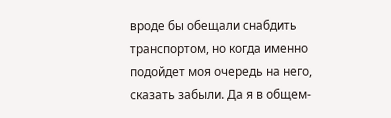вроде бы обещали снабдить транспортом, но когда именно подойдет моя очередь на него, сказать забыли. Да я в общем-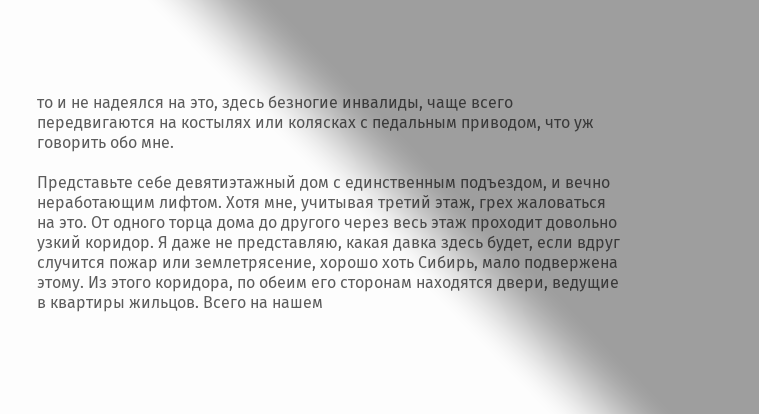то и не надеялся на это, здесь безногие инвалиды, чаще всего передвигаются на костылях или колясках с педальным приводом, что уж говорить обо мне.

Представьте себе девятиэтажный дом с единственным подъездом, и вечно неработающим лифтом. Хотя мне, учитывая третий этаж, грех жаловаться на это. От одного торца дома до другого через весь этаж проходит довольно узкий коридор. Я даже не представляю, какая давка здесь будет, если вдруг случится пожар или землетрясение, хорошо хоть Сибирь, мало подвержена этому. Из этого коридора, по обеим его сторонам находятся двери, ведущие в квартиры жильцов. Всего на нашем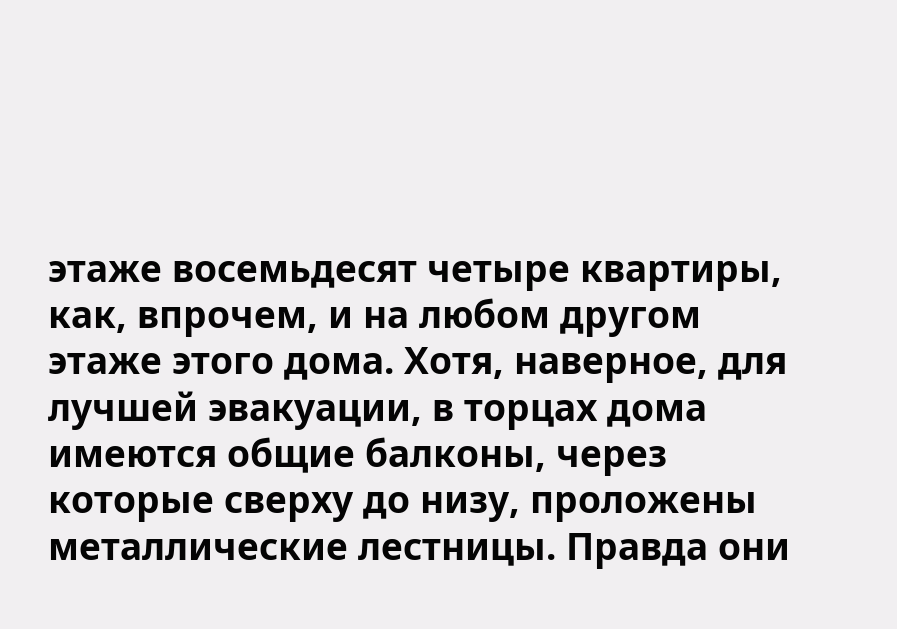этаже восемьдесят четыре квартиры, как, впрочем, и на любом другом этаже этого дома. Хотя, наверное, для лучшей эвакуации, в торцах дома имеются общие балконы, через которые сверху до низу, проложены металлические лестницы. Правда они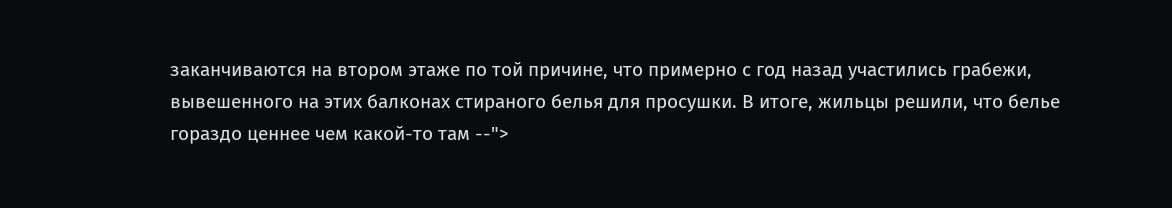заканчиваются на втором этаже по той причине, что примерно с год назад участились грабежи, вывешенного на этих балконах стираного белья для просушки. В итоге, жильцы решили, что белье гораздо ценнее чем какой-то там --">